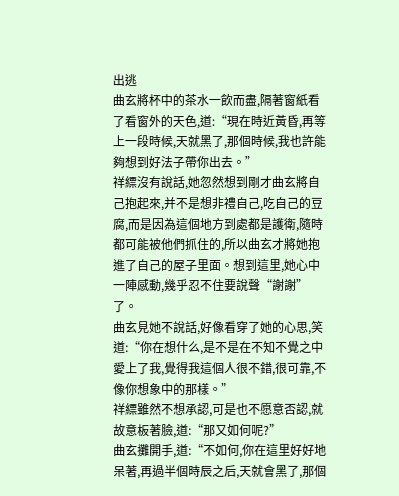出逃
曲玄將杯中的茶水一飲而盡,隔著窗紙看了看窗外的天色,道:“現在時近黃昏,再等上一段時候,天就黑了,那個時候,我也許能夠想到好法子帶你出去。”
祥縹沒有說話,她忽然想到剛才曲玄將自己抱起來,并不是想非禮自己,吃自己的豆腐,而是因為這個地方到處都是護衛,隨時都可能被他們抓住的,所以曲玄才將她抱進了自己的屋子里面。想到這里,她心中一陣感動,幾乎忍不住要說聲“謝謝”了。
曲玄見她不說話,好像看穿了她的心思,笑道:“你在想什么,是不是在不知不覺之中愛上了我,覺得我這個人很不錯,很可靠,不像你想象中的那樣。”
祥縹雖然不想承認,可是也不愿意否認,就故意板著臉,道:“那又如何呢?”
曲玄攤開手,道:“不如何,你在這里好好地呆著,再過半個時辰之后,天就會黑了,那個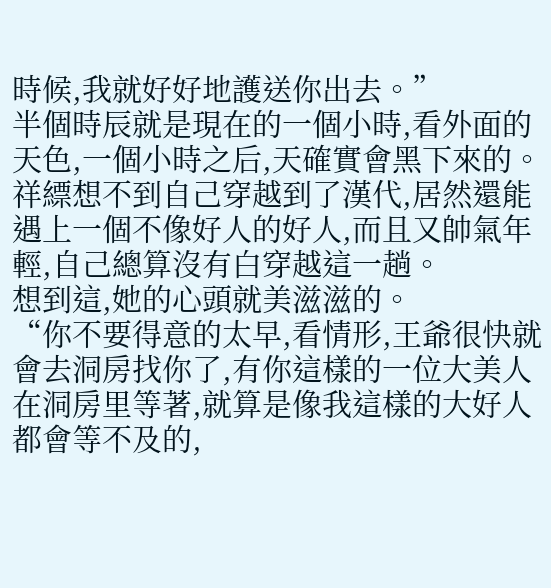時候,我就好好地護送你出去。”
半個時辰就是現在的一個小時,看外面的天色,一個小時之后,天確實會黑下來的。
祥縹想不到自己穿越到了漢代,居然還能遇上一個不像好人的好人,而且又帥氣年輕,自己總算沒有白穿越這一趟。
想到這,她的心頭就美滋滋的。
“你不要得意的太早,看情形,王爺很快就會去洞房找你了,有你這樣的一位大美人在洞房里等著,就算是像我這樣的大好人都會等不及的,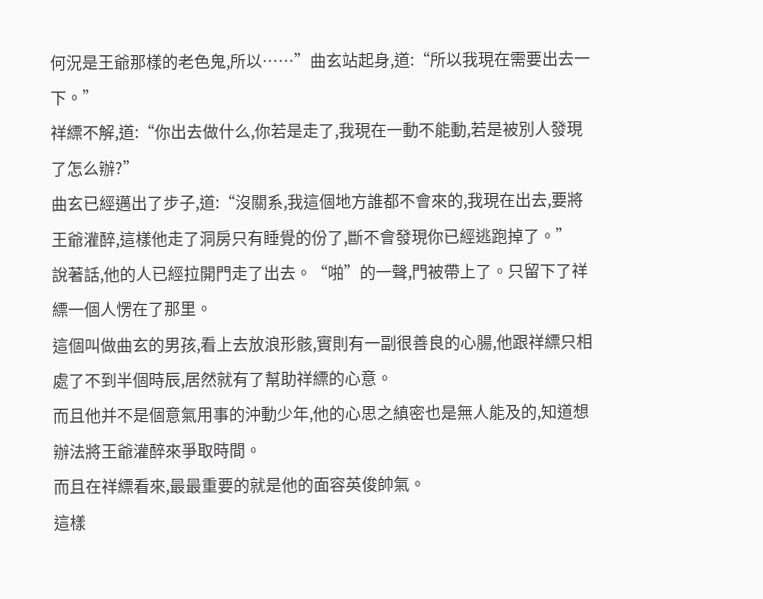何況是王爺那樣的老色鬼,所以……”曲玄站起身,道:“所以我現在需要出去一下。”
祥縹不解,道:“你出去做什么,你若是走了,我現在一動不能動,若是被別人發現了怎么辦?”
曲玄已經邁出了步子,道:“沒關系,我這個地方誰都不會來的,我現在出去,要將王爺灌醉,這樣他走了洞房只有睡覺的份了,斷不會發現你已經逃跑掉了。”
說著話,他的人已經拉開門走了出去。“啪”的一聲,門被帶上了。只留下了祥縹一個人愣在了那里。
這個叫做曲玄的男孩,看上去放浪形骸,實則有一副很善良的心腸,他跟祥縹只相處了不到半個時辰,居然就有了幫助祥縹的心意。
而且他并不是個意氣用事的沖動少年,他的心思之縝密也是無人能及的,知道想辦法將王爺灌醉來爭取時間。
而且在祥縹看來,最最重要的就是他的面容英俊帥氣。
這樣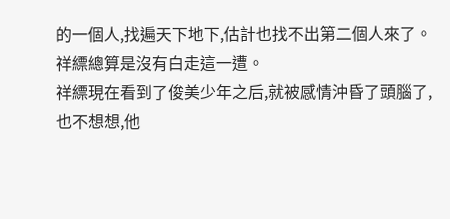的一個人,找遍天下地下,估計也找不出第二個人來了。祥縹總算是沒有白走這一遭。
祥縹現在看到了俊美少年之后,就被感情沖昏了頭腦了,也不想想,他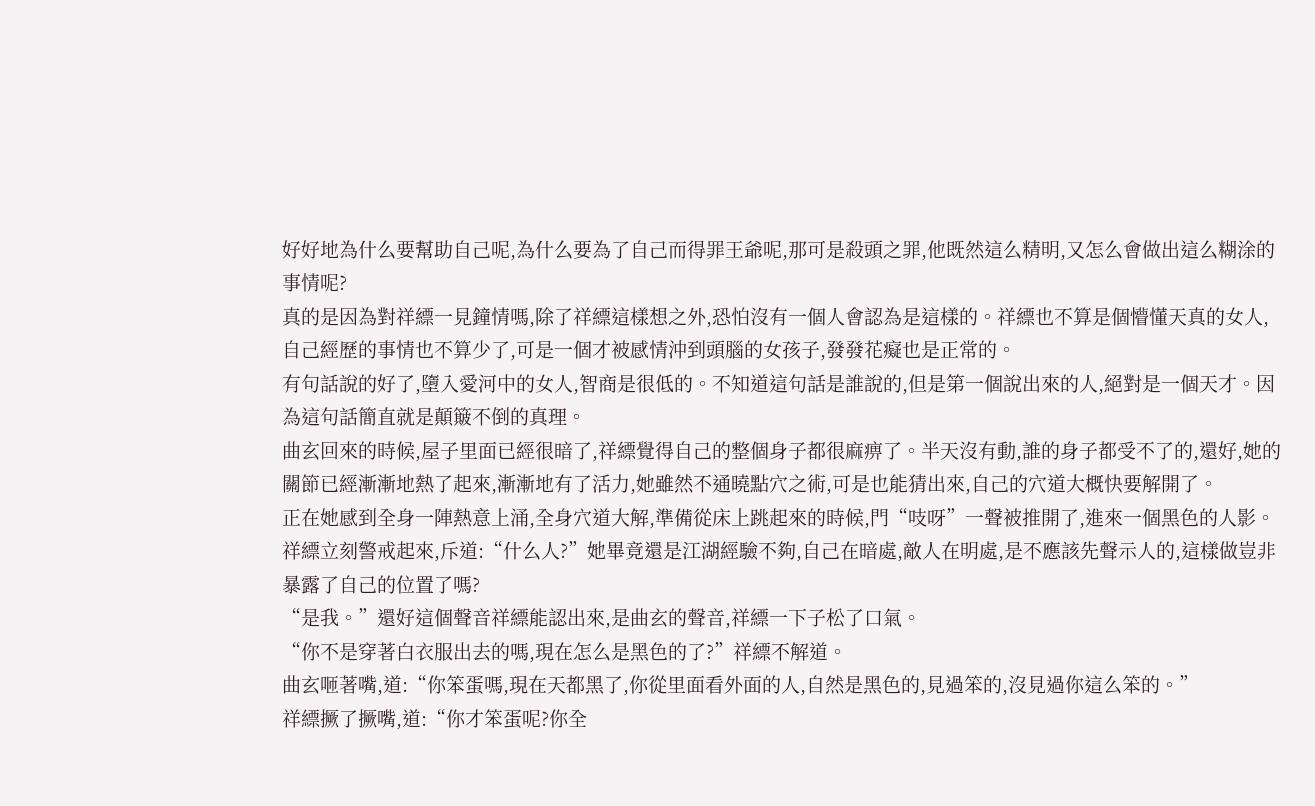好好地為什么要幫助自己呢,為什么要為了自己而得罪王爺呢,那可是殺頭之罪,他既然這么精明,又怎么會做出這么糊涂的事情呢?
真的是因為對祥縹一見鐘情嗎,除了祥縹這樣想之外,恐怕沒有一個人會認為是這樣的。祥縹也不算是個懵懂天真的女人,自己經歷的事情也不算少了,可是一個才被感情沖到頭腦的女孩子,發發花癡也是正常的。
有句話說的好了,墮入愛河中的女人,智商是很低的。不知道這句話是誰說的,但是第一個說出來的人,絕對是一個天才。因為這句話簡直就是顛簸不倒的真理。
曲玄回來的時候,屋子里面已經很暗了,祥縹覺得自己的整個身子都很麻痹了。半天沒有動,誰的身子都受不了的,還好,她的關節已經漸漸地熱了起來,漸漸地有了活力,她雖然不通曉點穴之術,可是也能猜出來,自己的穴道大概快要解開了。
正在她感到全身一陣熱意上涌,全身穴道大解,準備從床上跳起來的時候,門“吱呀”一聲被推開了,進來一個黑色的人影。
祥縹立刻警戒起來,斥道:“什么人?”她畢竟還是江湖經驗不夠,自己在暗處,敵人在明處,是不應該先聲示人的,這樣做豈非暴露了自己的位置了嗎?
“是我。”還好這個聲音祥縹能認出來,是曲玄的聲音,祥縹一下子松了口氣。
“你不是穿著白衣服出去的嗎,現在怎么是黑色的了?”祥縹不解道。
曲玄咂著嘴,道:“你笨蛋嗎,現在天都黑了,你從里面看外面的人,自然是黑色的,見過笨的,沒見過你這么笨的。”
祥縹撅了撅嘴,道:“你才笨蛋呢?你全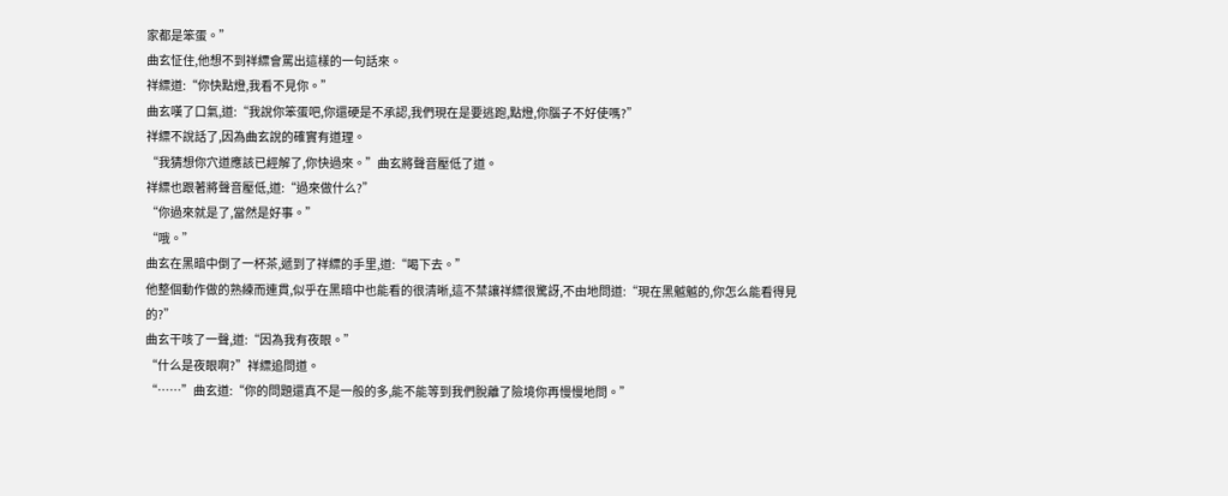家都是笨蛋。”
曲玄怔住,他想不到祥縹會罵出這樣的一句話來。
祥縹道:“你快點燈,我看不見你。”
曲玄嘆了口氣,道:“我說你笨蛋吧,你還硬是不承認,我們現在是要逃跑,點燈,你腦子不好使嗎?”
祥縹不說話了,因為曲玄說的確實有道理。
“我猜想你穴道應該已經解了,你快過來。”曲玄將聲音壓低了道。
祥縹也跟著將聲音壓低,道:“過來做什么?”
“你過來就是了,當然是好事。”
“哦。”
曲玄在黑暗中倒了一杯茶,遞到了祥縹的手里,道:“喝下去。”
他整個動作做的熟練而連貫,似乎在黑暗中也能看的很清晰,這不禁讓祥縹很驚訝,不由地問道:“現在黑魆魆的,你怎么能看得見的?”
曲玄干咳了一聲,道:“因為我有夜眼。”
“什么是夜眼啊?”祥縹追問道。
“……”曲玄道:“你的問題還真不是一般的多,能不能等到我們脫離了險境你再慢慢地問。”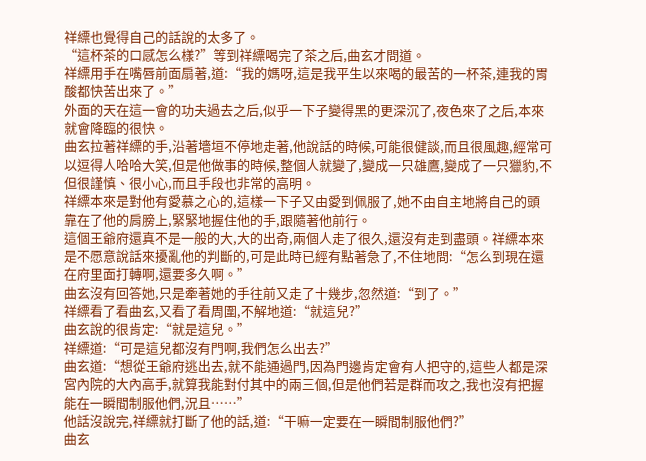祥縹也覺得自己的話說的太多了。
“這杯茶的口感怎么樣?”等到祥縹喝完了茶之后,曲玄才問道。
祥縹用手在嘴唇前面扇著,道:“我的媽呀,這是我平生以來喝的最苦的一杯茶,連我的胃酸都快苦出來了。”
外面的天在這一會的功夫過去之后,似乎一下子變得黑的更深沉了,夜色來了之后,本來就會降臨的很快。
曲玄拉著祥縹的手,沿著墻垣不停地走著,他說話的時候,可能很健談,而且很風趣,經常可以逗得人哈哈大笑,但是他做事的時候,整個人就變了,變成一只雄鷹,變成了一只獵豹,不但很謹慎、很小心,而且手段也非常的高明。
祥縹本來是對他有愛慕之心的,這樣一下子又由愛到佩服了,她不由自主地將自己的頭靠在了他的肩膀上,緊緊地握住他的手,跟隨著他前行。
這個王爺府還真不是一般的大,大的出奇,兩個人走了很久,還沒有走到盡頭。祥縹本來是不愿意說話來擾亂他的判斷的,可是此時已經有點著急了,不住地問:“怎么到現在還在府里面打轉啊,還要多久啊。”
曲玄沒有回答她,只是牽著她的手往前又走了十幾步,忽然道:“到了。”
祥縹看了看曲玄,又看了看周圍,不解地道:“就這兒?”
曲玄說的很肯定:“就是這兒。”
祥縹道:“可是這兒都沒有門啊,我們怎么出去?”
曲玄道:“想從王爺府逃出去,就不能通過門,因為門邊肯定會有人把守的,這些人都是深宮內院的大內高手,就算我能對付其中的兩三個,但是他們若是群而攻之,我也沒有把握能在一瞬間制服他們,況且……”
他話沒說完,祥縹就打斷了他的話,道:“干嘛一定要在一瞬間制服他們?”
曲玄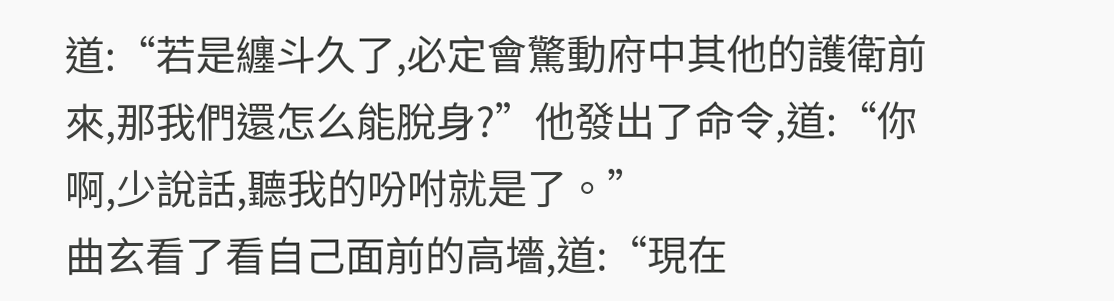道:“若是纏斗久了,必定會驚動府中其他的護衛前來,那我們還怎么能脫身?”他發出了命令,道:“你啊,少說話,聽我的吩咐就是了。”
曲玄看了看自己面前的高墻,道:“現在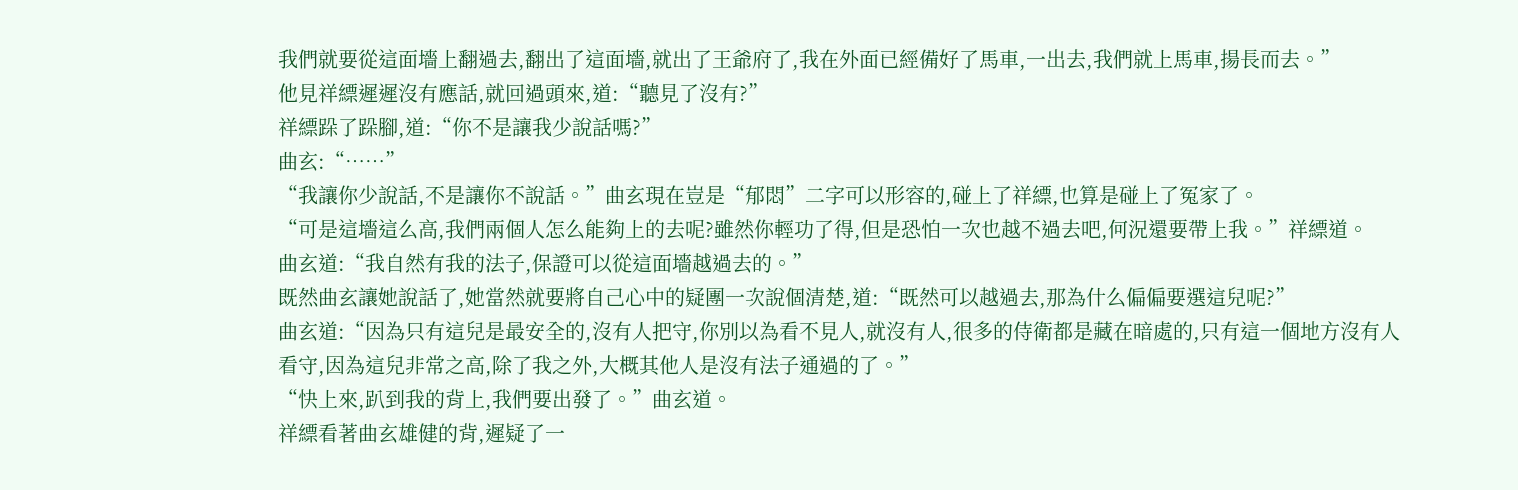我們就要從這面墻上翻過去,翻出了這面墻,就出了王爺府了,我在外面已經備好了馬車,一出去,我們就上馬車,揚長而去。”
他見祥縹遲遲沒有應話,就回過頭來,道:“聽見了沒有?”
祥縹跺了跺腳,道:“你不是讓我少說話嗎?”
曲玄:“……”
“我讓你少說話,不是讓你不說話。”曲玄現在豈是“郁悶”二字可以形容的,碰上了祥縹,也算是碰上了冤家了。
“可是這墻這么高,我們兩個人怎么能夠上的去呢?雖然你輕功了得,但是恐怕一次也越不過去吧,何況還要帶上我。”祥縹道。
曲玄道:“我自然有我的法子,保證可以從這面墻越過去的。”
既然曲玄讓她說話了,她當然就要將自己心中的疑團一次說個清楚,道:“既然可以越過去,那為什么偏偏要選這兒呢?”
曲玄道:“因為只有這兒是最安全的,沒有人把守,你別以為看不見人,就沒有人,很多的侍衛都是藏在暗處的,只有這一個地方沒有人看守,因為這兒非常之高,除了我之外,大概其他人是沒有法子通過的了。”
“快上來,趴到我的背上,我們要出發了。”曲玄道。
祥縹看著曲玄雄健的背,遲疑了一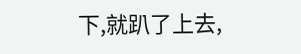下,就趴了上去,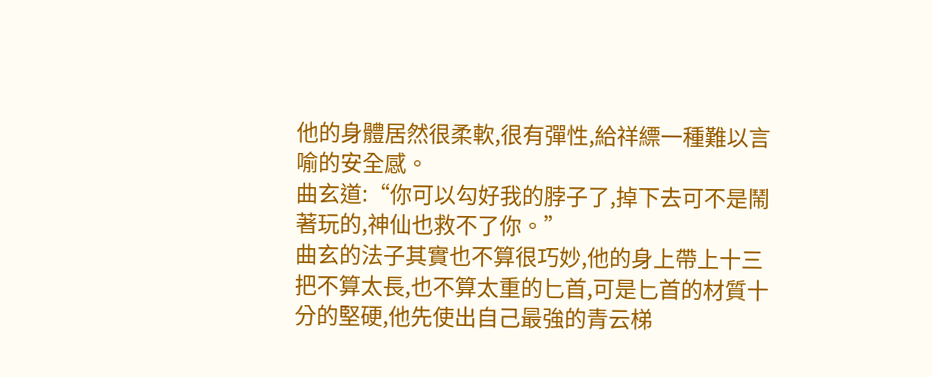他的身體居然很柔軟,很有彈性,給祥縹一種難以言喻的安全感。
曲玄道:“你可以勾好我的脖子了,掉下去可不是鬧著玩的,神仙也救不了你。”
曲玄的法子其實也不算很巧妙,他的身上帶上十三把不算太長,也不算太重的匕首,可是匕首的材質十分的堅硬,他先使出自己最強的青云梯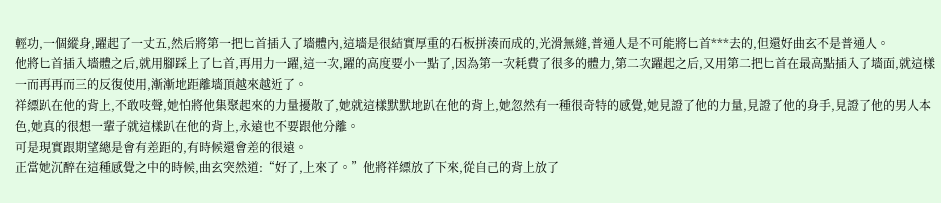輕功,一個縱身,躍起了一丈五,然后將第一把匕首插入了墻體內,這墻是很結實厚重的石板拼湊而成的,光滑無縫,普通人是不可能將匕首***去的,但還好曲玄不是普通人。
他將匕首插入墻體之后,就用腳踩上了匕首,再用力一躍,這一次,躍的高度要小一點了,因為第一次耗費了很多的體力,第二次躍起之后,又用第二把匕首在最高點插入了墻面,就這樣一而再再而三的反復使用,漸漸地距離墻頂越來越近了。
祥縹趴在他的背上,不敢吱聲,她怕將他集聚起來的力量擾散了,她就這樣默默地趴在他的背上,她忽然有一種很奇特的感覺,她見證了他的力量,見證了他的身手,見證了他的男人本色,她真的很想一輩子就這樣趴在他的背上,永遠也不要跟他分離。
可是現實跟期望總是會有差距的,有時候還會差的很遠。
正當她沉醉在這種感覺之中的時候,曲玄突然道:“好了,上來了。”他將祥縹放了下來,從自己的背上放了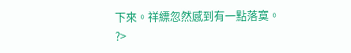下來。祥縹忽然感到有一點落寞。
?>